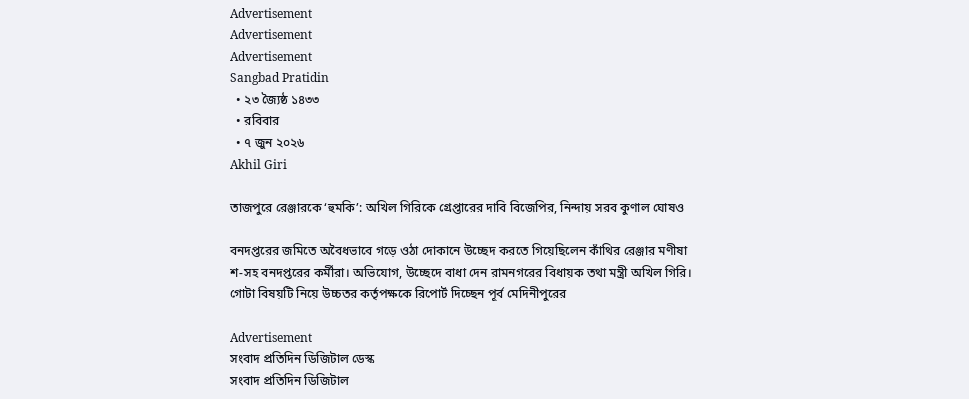Advertisement
Advertisement
Advertisement
Sangbad Pratidin
  • ২৩ জ্যৈষ্ঠ ১৪৩৩
  • রবিবার
  • ৭ জুন ২০২৬
Akhil Giri

তাজপুরে রেঞ্জারকে ‘হুমকি’: অখিল গিরিকে গ্রেপ্তারের দাবি বিজেপির, নিন্দায় সরব কুণাল ঘোষও

বনদপ্তরের জমিতে অবৈধভাবে গড়ে ওঠা দোকানে উচ্ছেদ করতে গিয়েছিলেন কাঁথির রেঞ্জার মণীষা শ-সহ বনদপ্তরের কর্মীরা। অভিযোগ, উচ্ছেদে বাধা দেন রামনগরের বিধায়ক তথা মন্ত্রী অখিল গিরি। গোটা বিষয়টি নিয়ে উচ্চতর কর্তৃপক্ষকে রিপোর্ট দিচ্ছেন পূর্ব মেদিনীপুরের

Advertisement
সংবাদ প্রতিদিন ডিজিটাল ডেস্ক
সংবাদ প্রতিদিন ডিজিটাল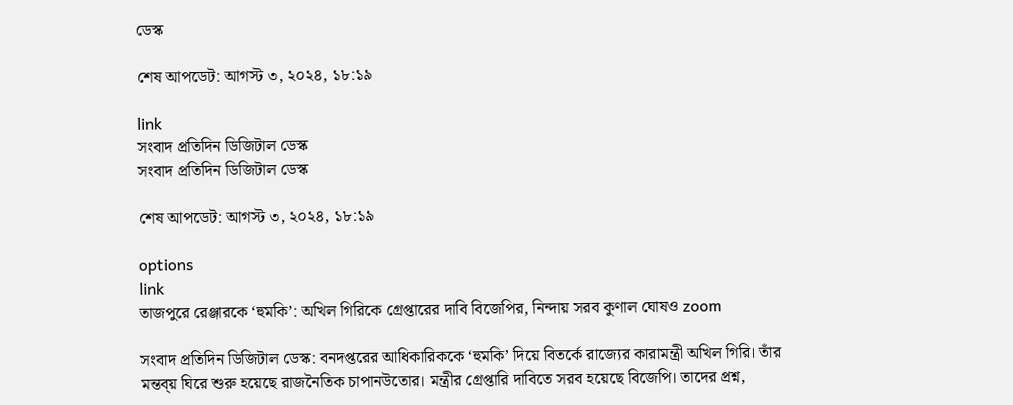ডেস্ক

শেষ আপডেট: আগস্ট ৩, ২০২৪, ১৮:১৯

link
সংবাদ প্রতিদিন ডিজিটাল ডেস্ক
সংবাদ প্রতিদিন ডিজিটাল ডেস্ক

শেষ আপডেট: আগস্ট ৩, ২০২৪, ১৮:১৯

options
link
তাজপুরে রেঞ্জারকে ‘হুমকি’: অখিল গিরিকে গ্রেপ্তারের দাবি বিজেপির, নিন্দায় সরব কুণাল ঘোষও zoom

সংবাদ প্রতিদিন ডিজিটাল ডেস্ক: বনদপ্তরের আধিকারিককে ‘হুমকি’ দিয়ে বিতর্কে রাজ্যের কারামন্ত্রী অখিল গিরি। তাঁর মন্তব্য় ঘিরে শুরু হয়েছে রাজনৈতিক চাপানউতোর। মন্ত্রীর গ্রেপ্তারি দাবিতে সরব হয়েছে বিজেপি। তাদের প্রশ্ন,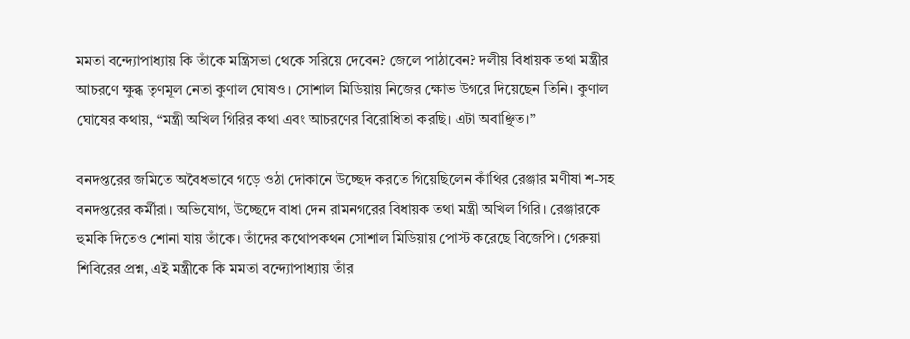মমতা বন্দ্যোপাধ্যায় কি তাঁকে মন্ত্রিসভা থেকে সরিয়ে দেবেন? জেলে পাঠাবেন? দলীয় বিধায়ক তথা মন্ত্রীর আচরণে ক্ষুব্ধ তৃণমূল নেতা কুণাল ঘোষও। সোশাল মিডিয়ায় নিজের ক্ষোভ উগরে দিয়েছেন তিনি। কুণাল ঘোষের কথায়, “মন্ত্রী অখিল গিরির কথা এবং আচরণের বিরোধিতা করছি। এটা অবাঞ্ছিত।”

বনদপ্তরের জমিতে অবৈধভাবে গড়ে ওঠা দোকানে উচ্ছেদ করতে গিয়েছিলেন কাঁথির রেঞ্জার মণীষা শ-সহ বনদপ্তরের কর্মীরা। অভিযোগ, উচ্ছেদে বাধা দেন রামনগরের বিধায়ক তথা মন্ত্রী অখিল গিরি। রেঞ্জারকে হুমকি দিতেও শোনা যায় তাঁকে। তাঁদের কথোপকথন সোশাল মিডিয়ায় পোস্ট করেছে বিজেপি। গেরুয়া শিবিরের প্রশ্ন, এই মন্ত্রীকে কি মমতা বন্দ্যোপাধ্যায় তাঁর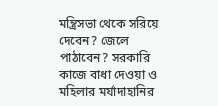মন্ত্রিসভা থেকে সরিয়ে দেবেন? জেলে পাঠাবেন? সরকারি কাজে বাধা দেওয়া ও মহিলার মর্যাদাহানির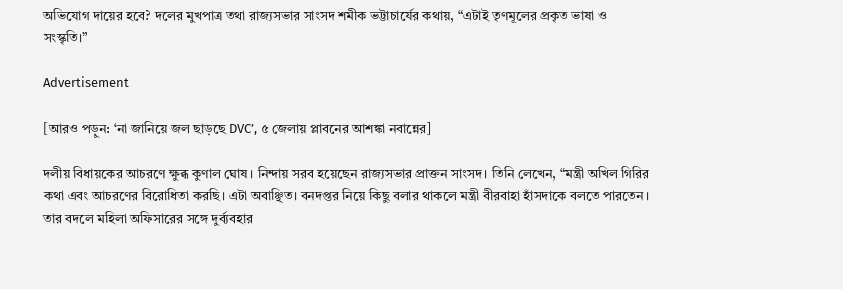অভিযোগ দায়ের হবে? দলের মুখপাত্র তথা রাজ্যসভার সাংসদ শমীক ভট্টাচার্যের কথায়, “এটাই তৃণমূলের প্রকৃত ভাষা ও সংস্কৃতি।”

Advertisement

[আরও পড়ুন: ‘না জানিয়ে জল ছাড়ছে DVC’, ৫ জেলায় প্লাবনের আশঙ্কা নবান্নের]

দলীয় বিধায়কের আচরণে ক্ষুব্ধ কুণাল ঘোষ। নিন্দায় সরব হয়েছেন রাজ্যসভার প্রাক্তন সাংসদ। তিনি লেখেন, “মন্ত্রী অখিল গিরির কথা এবং আচরণের বিরোধিতা করছি। এটা অবাঞ্ছিত। বনদপ্তর নিয়ে কিছু বলার থাকলে মন্ত্রী বীরবাহা হাঁসদাকে বলতে পারতেন। তার বদলে মহিলা অফিসারের সঙ্গে দুর্ব্যবহার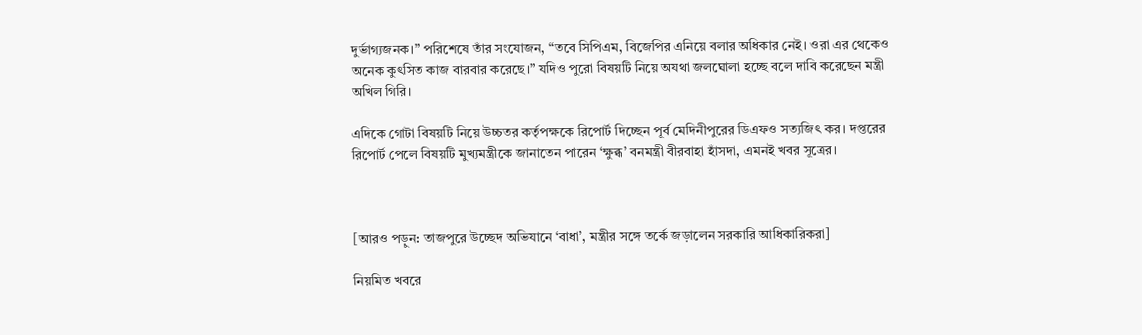দুর্ভাগ্যজনক।” পরিশেষে তাঁর সংযোজন, “তবে সিপিএম, বিজেপির এনিয়ে বলার অধিকার নেই। ওরা এর থেকেও অনেক কুৎসিত কাজ বারবার করেছে।” যদিও পুরো বিষয়টি নিয়ে অযথা জলঘোলা হচ্ছে বলে দাবি করেছেন মন্ত্রী অখিল গিরি।

এদিকে গোটা বিষয়টি নিয়ে উচ্চতর কর্তৃপক্ষকে রিপোর্ট দিচ্ছেন পূর্ব মেদিনীপুরের ডিএফও সত্যজিৎ কর। দপ্তরের রিপোর্ট পেলে বিষয়টি মুখ্যমন্ত্রীকে জানাতেন পারেন ‘ক্ষুব্ধ’ বনমন্ত্রী বীরবাহা হাঁসদা, এমনই খবর সূত্রের।



[আরও পড়ুন: তাজপুরে উচ্ছেদ অভিযানে ‘বাধা’, মন্ত্রীর সঙ্গে তর্কে জড়ালেন সরকারি আধিকারিকরা]

নিয়মিত খবরে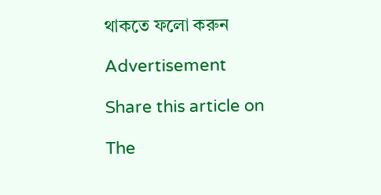থাকতে ফলো করুন

Advertisement

Share this article on

The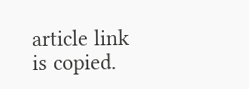article link is copied.